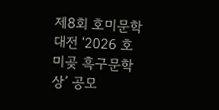제8회 호미문학대전 ‘2026 호미곶 흑구문학상’ 공모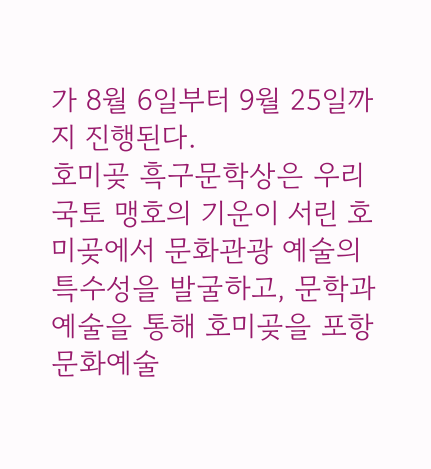가 8월 6일부터 9월 25일까지 진행된다.
호미곶 흑구문학상은 우리 국토 맹호의 기운이 서린 호미곶에서 문화관광 예술의 특수성을 발굴하고, 문학과 예술을 통해 호미곶을 포항 문화예술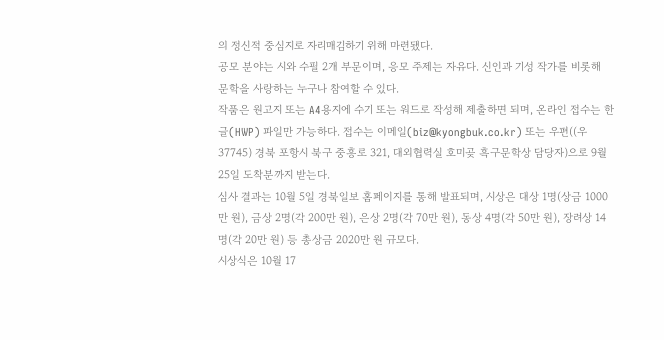의 정신적 중심지로 자리매김하기 위해 마련됐다.
공모 분야는 시와 수필 2개 부문이며, 응모 주제는 자유다. 신인과 기성 작가를 비롯해 문학을 사랑하는 누구나 참여할 수 있다.
작품은 원고지 또는 A4용지에 수기 또는 워드로 작성해 제출하면 되며, 온라인 접수는 한글(HWP) 파일만 가능하다. 접수는 이메일(biz@kyongbuk.co.kr) 또는 우편((우37745) 경북 포항시 북구 중흥로 321, 대외협력실 호미곶 흑구문학상 담당자)으로 9월 25일 도착분까지 받는다.
심사 결과는 10월 5일 경북일보 홈페이지를 통해 발표되며, 시상은 대상 1명(상금 1000만 원), 금상 2명(각 200만 원), 은상 2명(각 70만 원), 동상 4명(각 50만 원), 장려상 14명(각 20만 원) 등 총상금 2020만 원 규모다.
시상식은 10월 17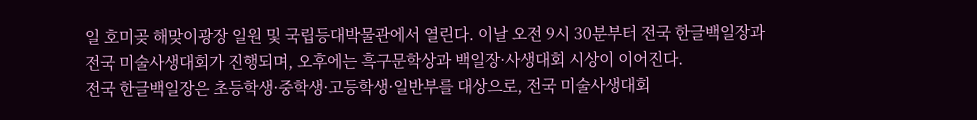일 호미곶 해맞이광장 일원 및 국립등대박물관에서 열린다. 이날 오전 9시 30분부터 전국 한글백일장과 전국 미술사생대회가 진행되며, 오후에는 흑구문학상과 백일장·사생대회 시상이 이어진다.
전국 한글백일장은 초등학생·중학생·고등학생·일반부를 대상으로, 전국 미술사생대회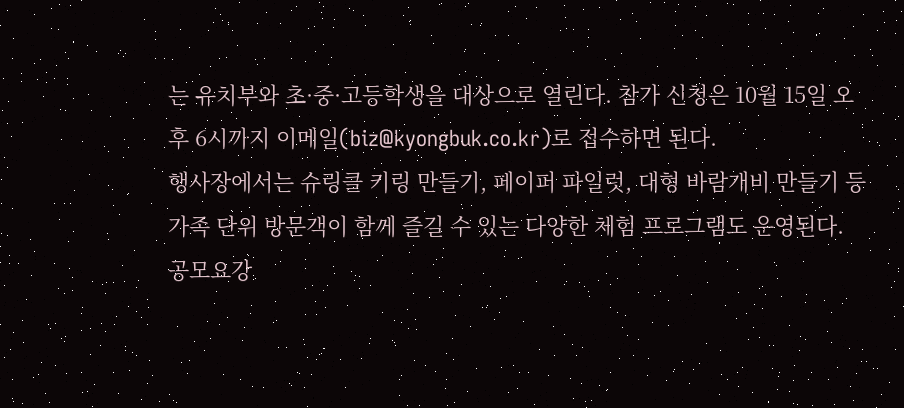는 유치부와 초·중·고등학생을 대상으로 열린다. 참가 신청은 10월 15일 오후 6시까지 이메일(biz@kyongbuk.co.kr)로 접수하면 된다.
행사장에서는 슈링클 키링 만들기, 페이퍼 파일럿, 대형 바람개비 만들기 등 가족 단위 방문객이 함께 즐길 수 있는 다양한 체험 프로그램도 운영된다.
공모요강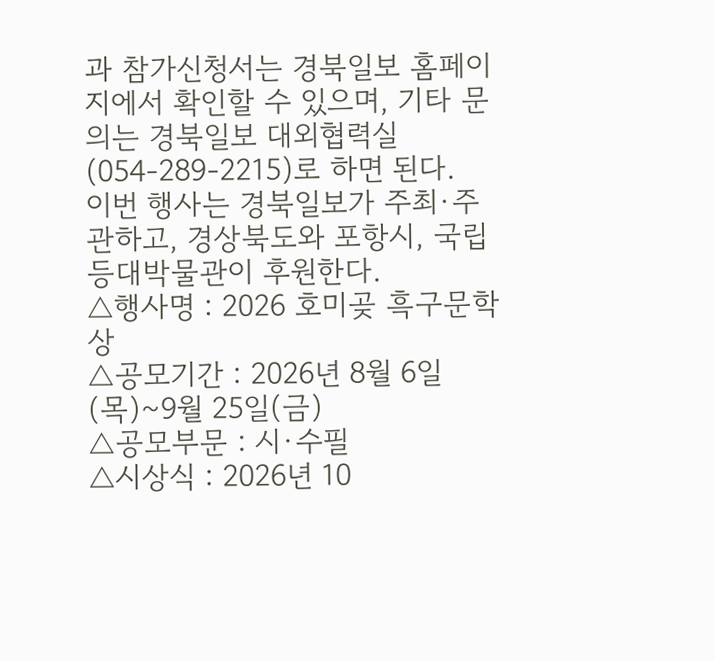과 참가신청서는 경북일보 홈페이지에서 확인할 수 있으며, 기타 문의는 경북일보 대외협력실(054-289-2215)로 하면 된다.
이번 행사는 경북일보가 주최·주관하고, 경상북도와 포항시, 국립등대박물관이 후원한다.
△행사명 : 2026 호미곶 흑구문학상
△공모기간 : 2026년 8월 6일(목)~9월 25일(금)
△공모부문 : 시·수필
△시상식 : 2026년 10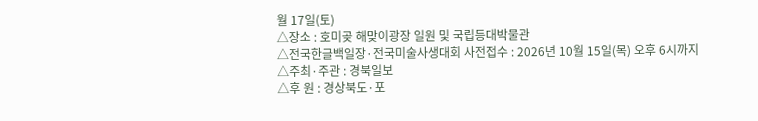월 17일(토)
△장소 : 호미곶 해맞이광장 일원 및 국립등대박물관
△전국한글백일장·전국미술사생대회 사전접수 : 2026년 10월 15일(목) 오후 6시까지
△주최·주관 : 경북일보
△후 원 : 경상북도·포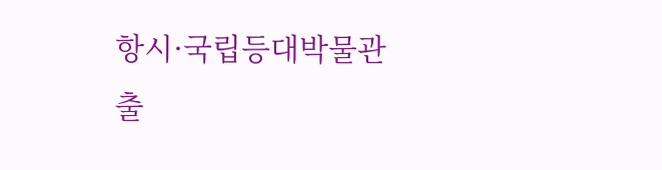항시·국립등대박물관
출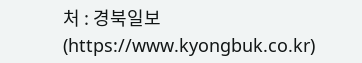처 : 경북일보(https://www.kyongbuk.co.kr)